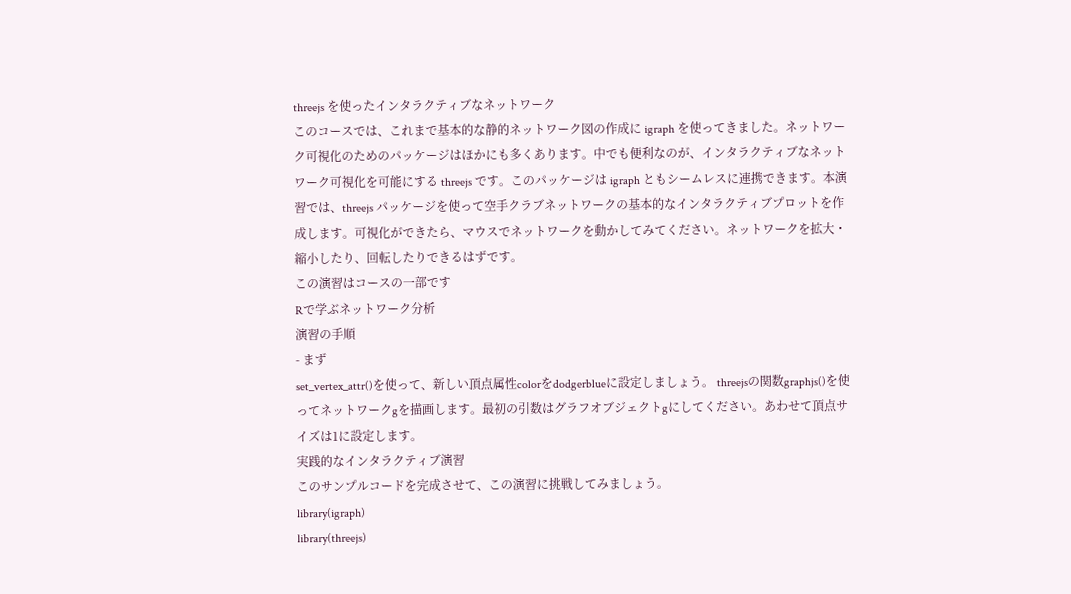threejs を使ったインタラクティブなネットワーク
このコースでは、これまで基本的な静的ネットワーク図の作成に igraph を使ってきました。ネットワーク可視化のためのパッケージはほかにも多くあります。中でも便利なのが、インタラクティブなネットワーク可視化を可能にする threejs です。このパッケージは igraph ともシームレスに連携できます。本演習では、threejs パッケージを使って空手クラブネットワークの基本的なインタラクティブプロットを作成します。可視化ができたら、マウスでネットワークを動かしてみてください。ネットワークを拡大・縮小したり、回転したりできるはずです。
この演習はコースの一部です
Rで学ぶネットワーク分析
演習の手順
- まず
set_vertex_attr()を使って、新しい頂点属性colorをdodgerblueに設定しましょう。 threejsの関数graphjs()を使ってネットワークgを描画します。最初の引数はグラフオブジェクトgにしてください。あわせて頂点サイズは1に設定します。
実践的なインタラクティブ演習
このサンプルコードを完成させて、この演習に挑戦してみましょう。
library(igraph)
library(threejs)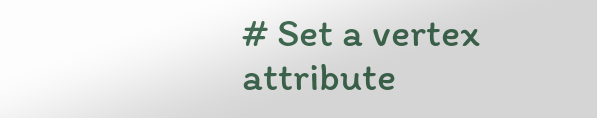# Set a vertex attribute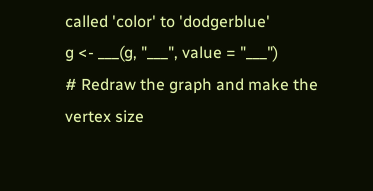called 'color' to 'dodgerblue'
g <- ___(g, "___", value = "___")
# Redraw the graph and make the vertex size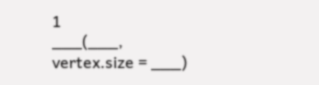1
___(___, vertex.size = ___)